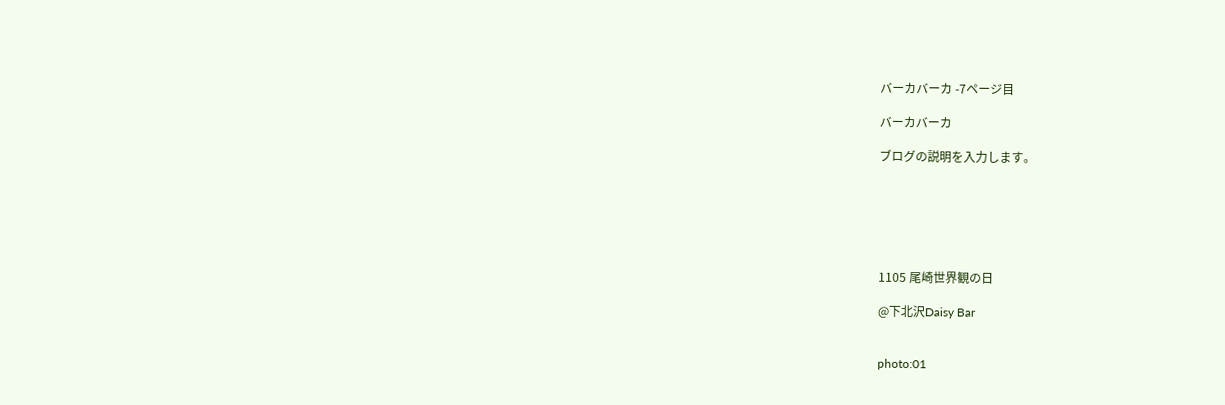バーカバーカ -7ページ目

バーカバーカ

ブログの説明を入力します。






1105 尾崎世界観の日

@下北沢Daisy Bar


photo:01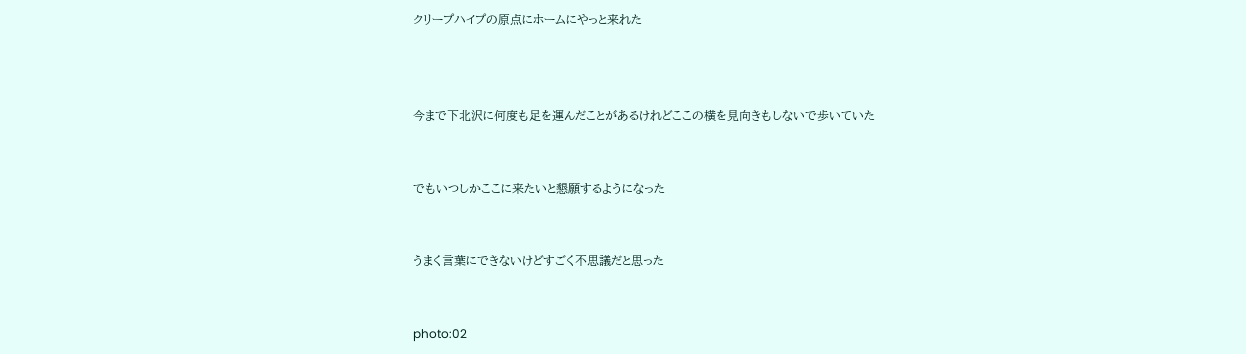クリープハイプの原点にホームにやっと来れた



今まで下北沢に何度も足を運んだことがあるけれどここの横を見向きもしないで歩いていた


でもいつしかここに来たいと懇願するようになった


うまく言葉にできないけどすごく不思議だと思った


photo:02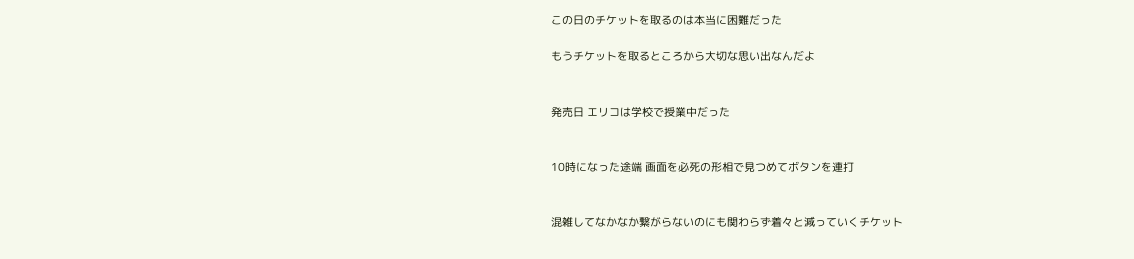この日のチケットを取るのは本当に困難だった

もうチケットを取るところから大切な思い出なんだよ


発売日 エリコは学校で授業中だった


10時になった途端 画面を必死の形相で見つめてボタンを連打


混雑してなかなか繋がらないのにも関わらず着々と減っていくチケット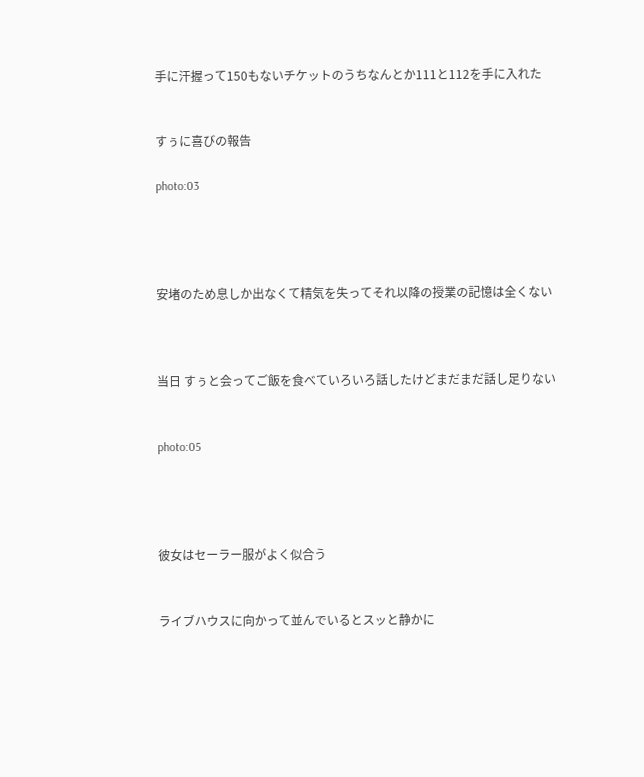手に汗握って150もないチケットのうちなんとか111と112を手に入れた


すぅに喜びの報告

photo:03




安堵のため息しか出なくて精気を失ってそれ以降の授業の記憶は全くない



当日 すぅと会ってご飯を食べていろいろ話したけどまだまだ話し足りない


photo:05




彼女はセーラー服がよく似合う


ライブハウスに向かって並んでいるとスッと静かに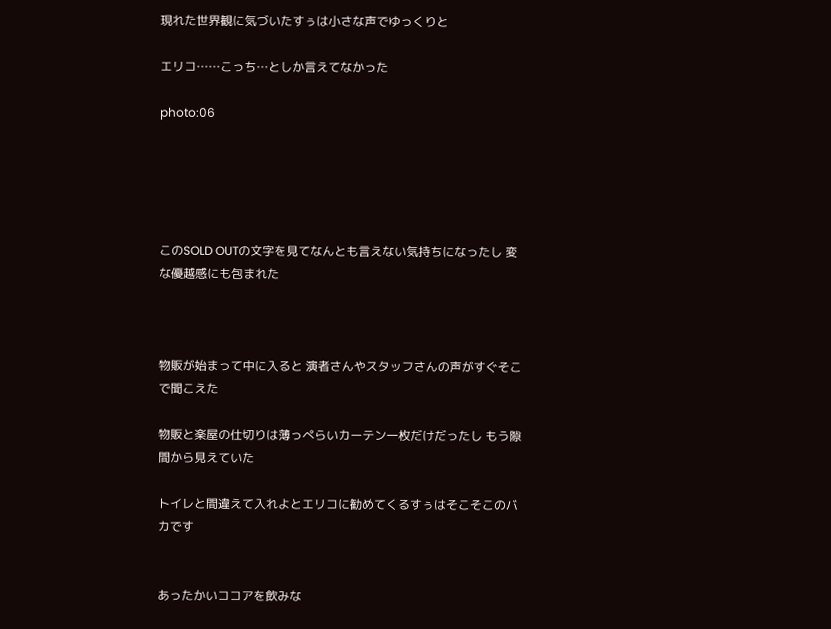現れた世界観に気づいたすぅは小さな声でゆっくりと

エリコ……こっち…としか言えてなかった

photo:06





このSOLD OUTの文字を見てなんとも言えない気持ちになったし 変な優越感にも包まれた



物販が始まって中に入ると 演者さんやスタッフさんの声がすぐそこで聞こえた

物販と楽屋の仕切りは薄っぺらいカーテン一枚だけだったし もう隙間から見えていた

トイレと間違えて入れよとエリコに勧めてくるすぅはそこそこのバカです


あったかいココアを飲みな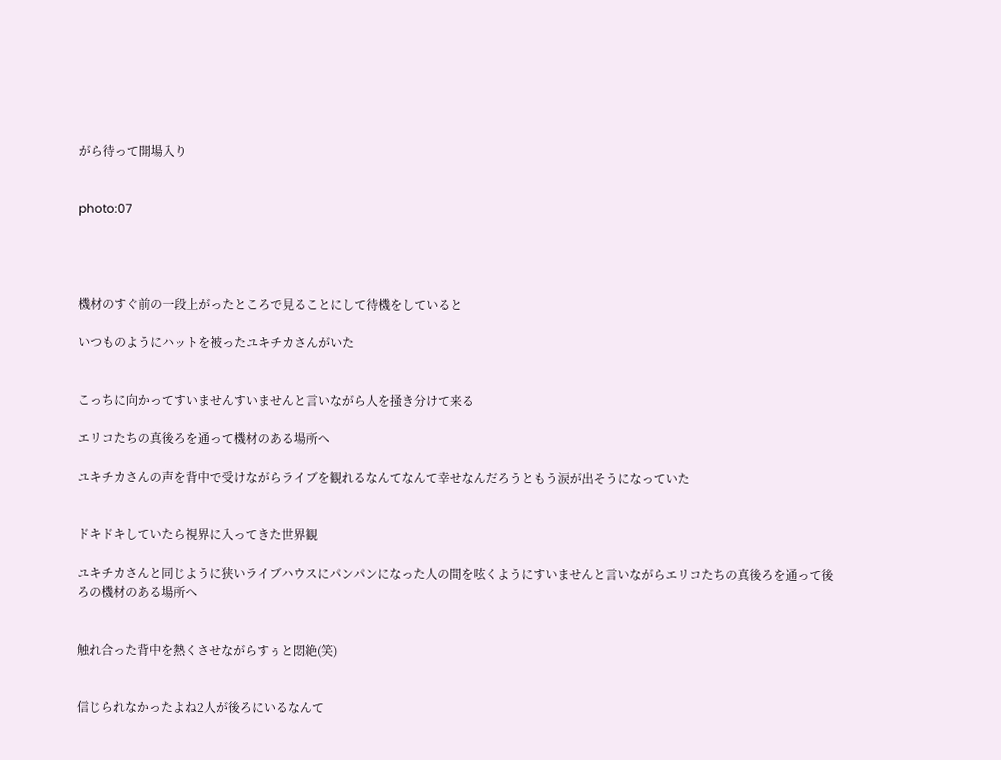がら待って開場入り


photo:07




機材のすぐ前の一段上がったところで見ることにして待機をしていると

いつものようにハットを被ったユキチカさんがいた


こっちに向かってすいませんすいませんと言いながら人を掻き分けて来る

エリコたちの真後ろを通って機材のある場所へ

ユキチカさんの声を背中で受けながらライブを観れるなんてなんて幸せなんだろうともう涙が出そうになっていた


ドキドキしていたら視界に入ってきた世界観

ユキチカさんと同じように狭いライブハウスにパンパンになった人の間を呟くようにすいませんと言いながらエリコたちの真後ろを通って後ろの機材のある場所へ


触れ合った背中を熱くさせながらすぅと悶絶(笑)


信じられなかったよね2人が後ろにいるなんて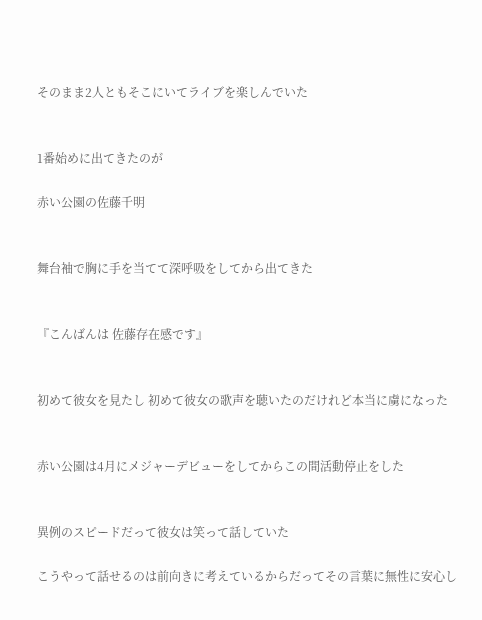そのまま2人ともそこにいてライブを楽しんでいた


1番始めに出てきたのが

赤い公園の佐藤千明


舞台袖で胸に手を当てて深呼吸をしてから出てきた


『こんばんは 佐藤存在感です』


初めて彼女を見たし 初めて彼女の歌声を聴いたのだけれど本当に虜になった


赤い公園は4月にメジャーデビューをしてからこの間活動停止をした


異例のスピードだって彼女は笑って話していた

こうやって話せるのは前向きに考えているからだってその言葉に無性に安心し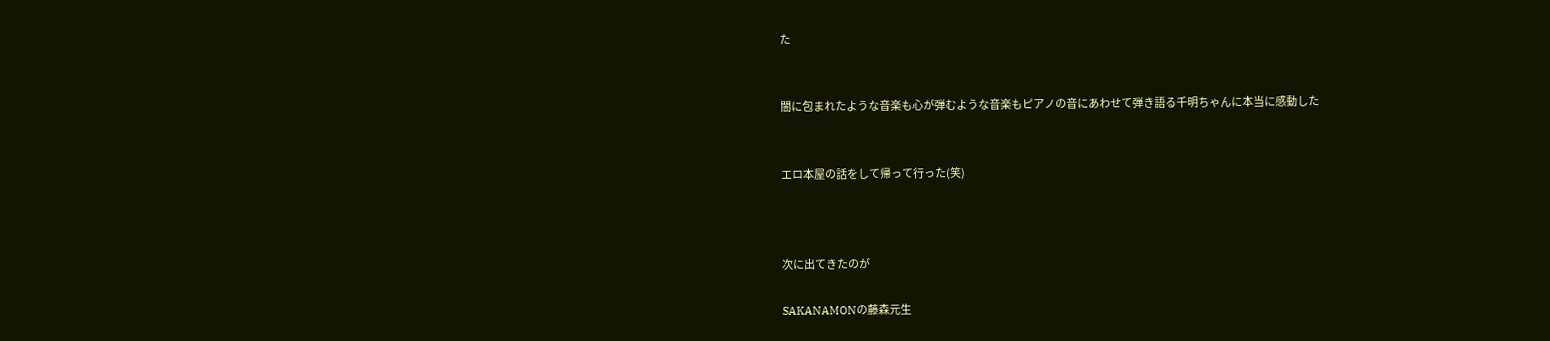た


闇に包まれたような音楽も心が弾むような音楽もピアノの音にあわせて弾き語る千明ちゃんに本当に感動した


エロ本屋の話をして帰って行った(笑)



次に出てきたのが

SAKANAMONの藤森元生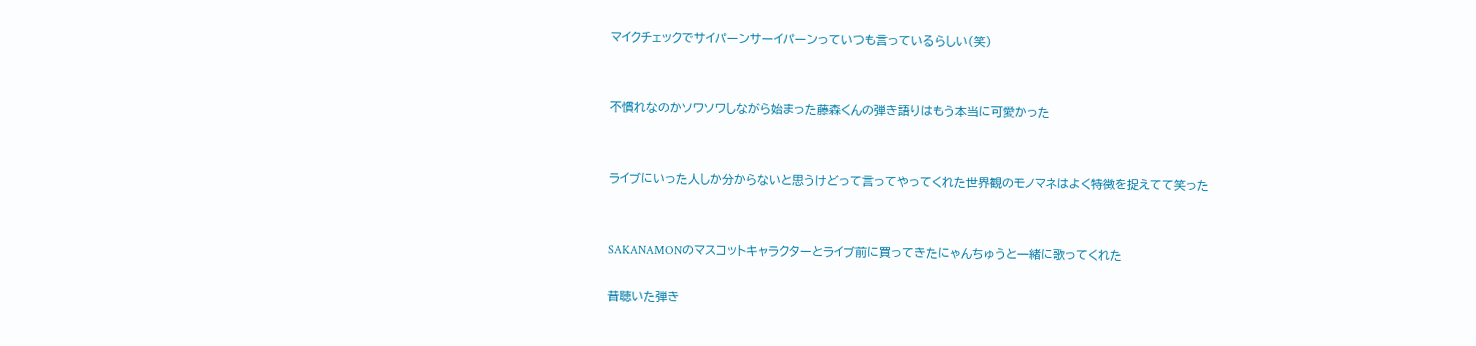マイクチェックでサイパーンサーイパーンっていつも言っているらしい(笑)


不慣れなのかソワソワしながら始まった藤森くんの弾き語りはもう本当に可愛かった


ライブにいった人しか分からないと思うけどって言ってやってくれた世界観のモノマネはよく特徴を捉えてて笑った


SAKANAMONのマスコットキャラクターとライブ前に買ってきたにゃんちゅうと一緒に歌ってくれた

昔聴いた弾き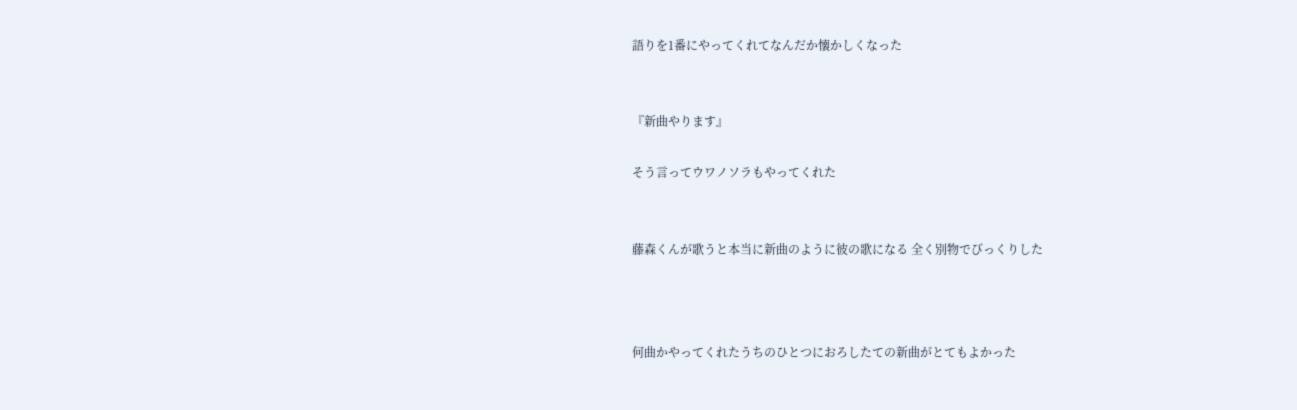語りを1番にやってくれてなんだか懐かしくなった


『新曲やります』

そう言ってウワノソラもやってくれた


藤森くんが歌うと本当に新曲のように彼の歌になる 全く別物でびっくりした



何曲かやってくれたうちのひとつにおろしたての新曲がとてもよかった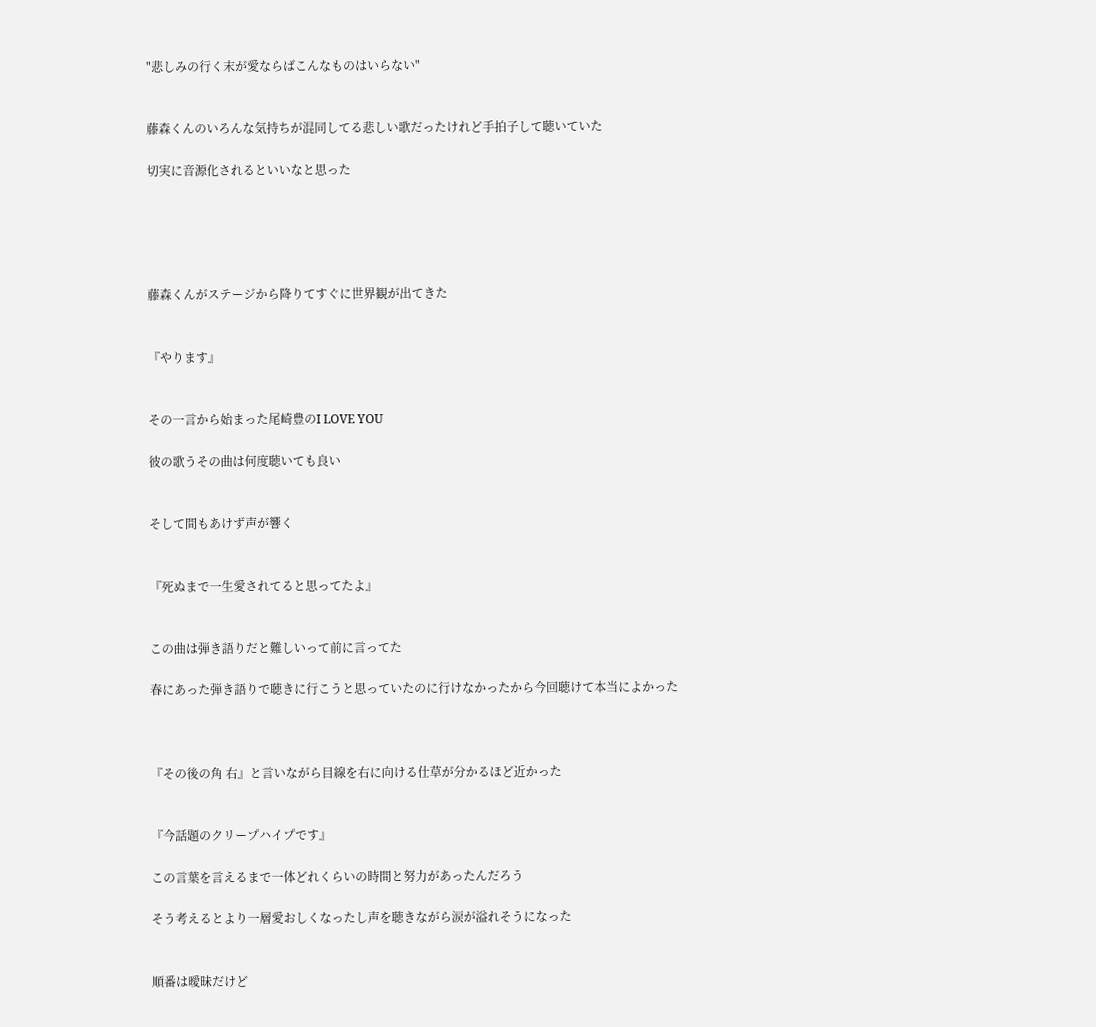"悲しみの行く末が愛ならばこんなものはいらない"


藤森くんのいろんな気持ちが混同してる悲しい歌だったけれど手拍子して聴いていた

切実に音源化されるといいなと思った





藤森くんがステージから降りてすぐに世界観が出てきた


『やります』


その一言から始まった尾崎豊のI LOVE YOU

彼の歌うその曲は何度聴いても良い


そして間もあけず声が響く


『死ぬまで一生愛されてると思ってたよ』


この曲は弾き語りだと難しいって前に言ってた

春にあった弾き語りで聴きに行こうと思っていたのに行けなかったから今回聴けて本当によかった



『その後の角 右』と言いながら目線を右に向ける仕草が分かるほど近かった


『今話題のクリープハイプです』

この言葉を言えるまで一体どれくらいの時間と努力があったんだろう

そう考えるとより一層愛おしくなったし声を聴きながら涙が溢れそうになった


順番は曖昧だけど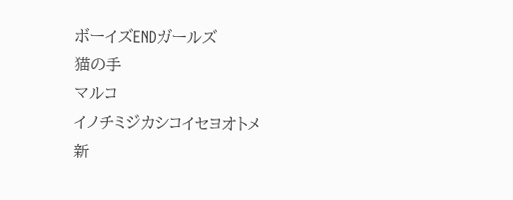ボーイズENDガールズ
猫の手
マルコ
イノチミジカシコイセヨオトメ
新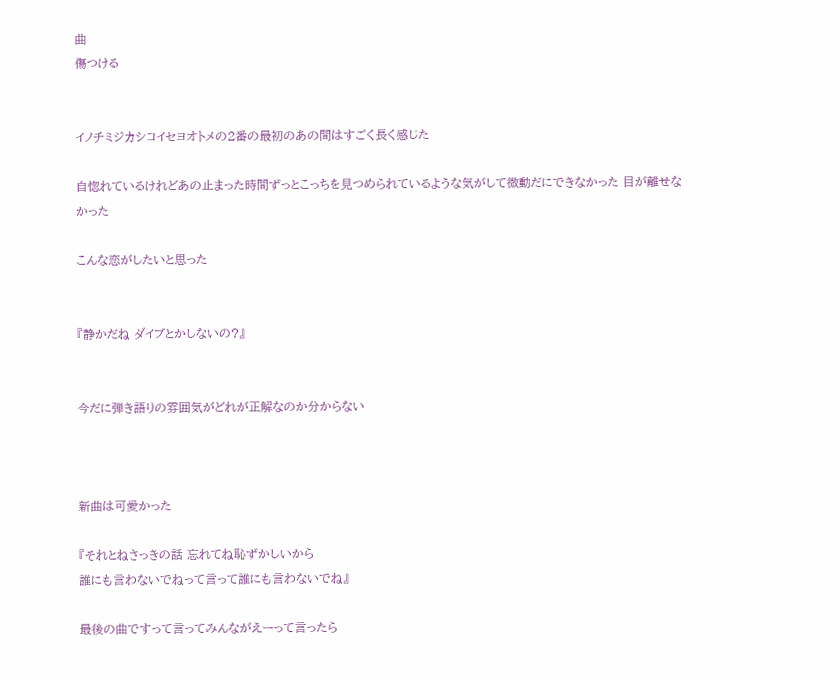曲
傷つける


イノチミジカシコイセヨオトメの2番の最初のあの間はすごく長く感じた

自惚れているけれどあの止まった時間ずっとこっちを見つめられているような気がして微動だにできなかった 目が離せなかった

こんな恋がしたいと思った


『静かだね ダイブとかしないの?』


今だに弾き語りの雰囲気がどれが正解なのか分からない



新曲は可愛かった

『それとねさっきの話 忘れてね恥ずかしいから
誰にも言わないでねって言って誰にも言わないでね』

最後の曲ですって言ってみんながえーって言ったら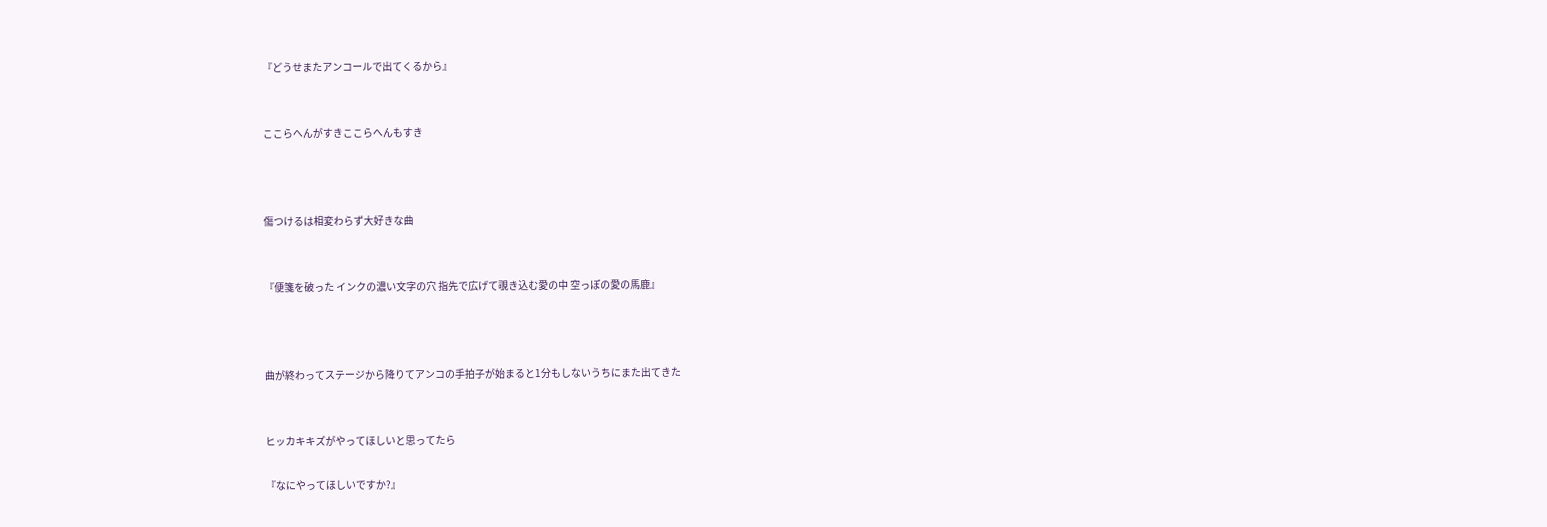『どうせまたアンコールで出てくるから』


ここらへんがすきここらへんもすき



傷つけるは相変わらず大好きな曲


『便箋を破った インクの濃い文字の穴 指先で広げて覗き込む愛の中 空っぽの愛の馬鹿』



曲が終わってステージから降りてアンコの手拍子が始まると1分もしないうちにまた出てきた


ヒッカキキズがやってほしいと思ってたら

『なにやってほしいですか?』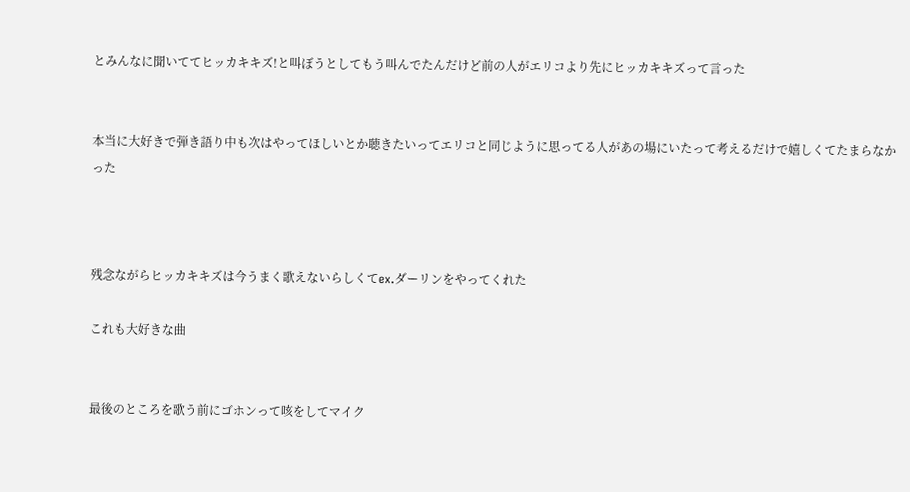とみんなに聞いててヒッカキキズ!と叫ぼうとしてもう叫んでたんだけど前の人がエリコより先にヒッカキキズって言った


本当に大好きで弾き語り中も次はやってほしいとか聴きたいってエリコと同じように思ってる人があの場にいたって考えるだけで嬉しくてたまらなかった



残念ながらヒッカキキズは今うまく歌えないらしくてex.ダーリンをやってくれた

これも大好きな曲


最後のところを歌う前にゴホンって咳をしてマイク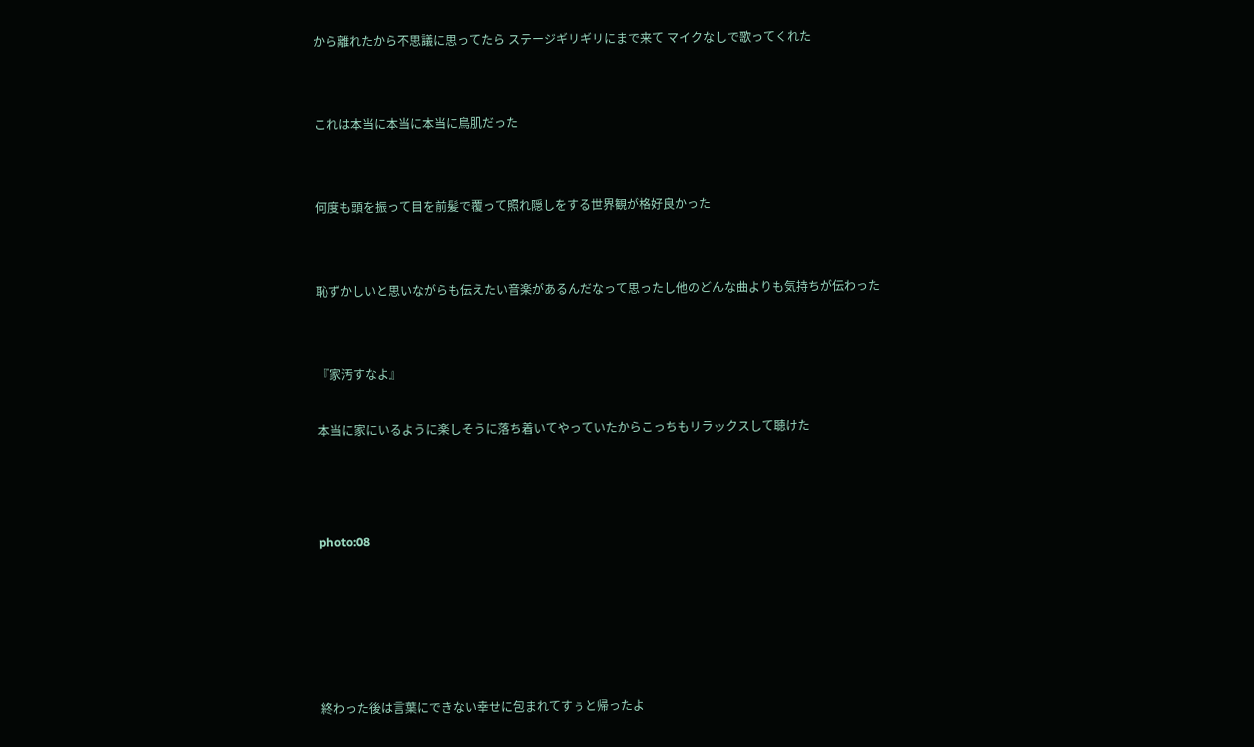から離れたから不思議に思ってたら ステージギリギリにまで来て マイクなしで歌ってくれた


これは本当に本当に本当に鳥肌だった


何度も頭を振って目を前髪で覆って照れ隠しをする世界観が格好良かった


恥ずかしいと思いながらも伝えたい音楽があるんだなって思ったし他のどんな曲よりも気持ちが伝わった


『家汚すなよ』

本当に家にいるように楽しそうに落ち着いてやっていたからこっちもリラックスして聴けた



photo:08





終わった後は言葉にできない幸せに包まれてすぅと帰ったよ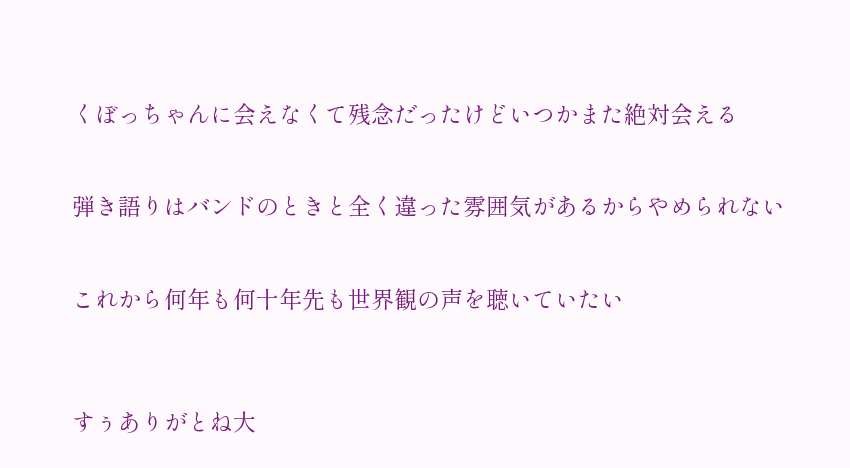くぼっちゃんに会えなくて残念だったけどいつかまた絶対会える


弾き語りはバンドのときと全く違った雰囲気があるからやめられない


これから何年も何十年先も世界観の声を聴いていたい



すぅありがとね大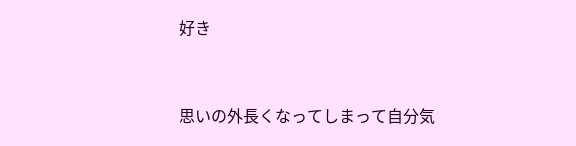好き



思いの外長くなってしまって自分気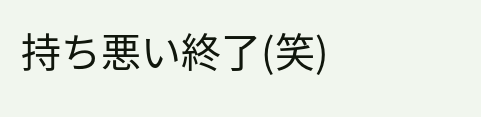持ち悪い終了(笑)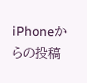iPhoneからの投稿